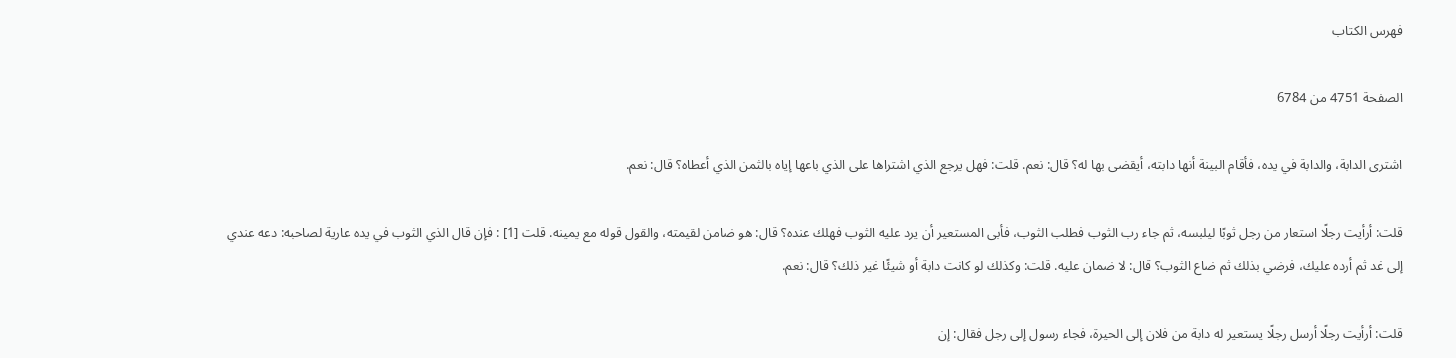فهرس الكتاب

الصفحة 4751 من 6784

اشترى الدابة، والدابة في يده، فأقام البينة أنها دابته، أيقضى بها له؟ قال: نعم. قلت: فهل يرجع الذي اشتراها على الذي باعها إياه بالثمن الذي أعطاه؟ قال: نعم.

قلت: أرأيت رجلًا استعار من رجل ثوبًا ليلبسه، ثم جاء رب الثوب فطلب الثوب، فأبى المستعير أن يرد عليه الثوب فهلك عنده؟ قال: هو ضامن لقيمته، والقول قوله مع يمينه. قلت [1] : فإن قال الذي الثوب في يده عارية لصاحبه: دعه عندي إلى غد ثم أرده عليك، فرضي بذلك ثم ضاع الثوب؟ قال: لا ضمان عليه. قلت: وكذلك لو كانت دابة أو شيئًا غير ذلك؟ قال: نعم.

قلت: أرأيت رجلًا أرسل رجلًا يستعير له دابة من فلان إلى الحيرة، فجاء رسول إلى رجل فقال: إن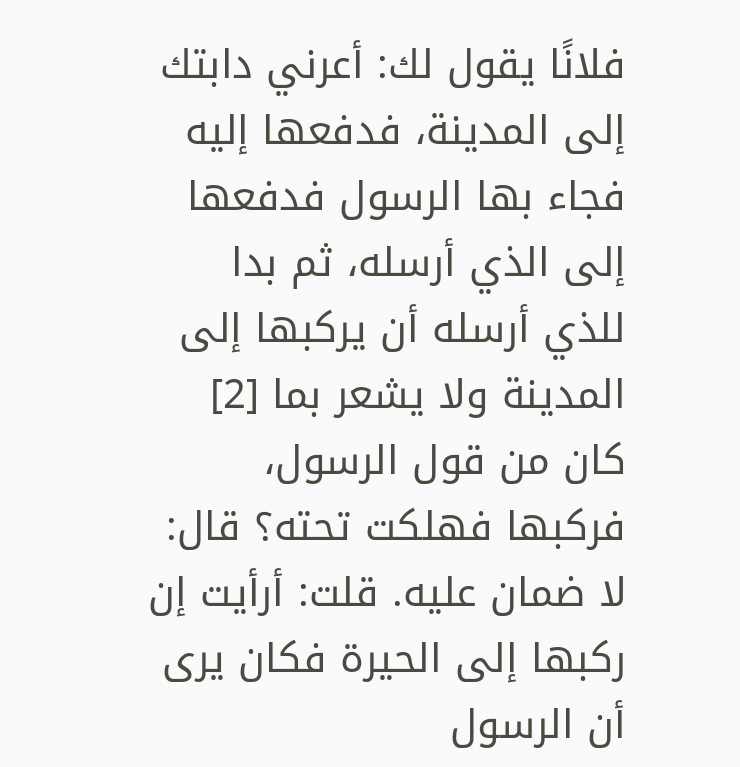فلانًا يقول لك: أعرني دابتك إلى المدينة، فدفعها إليه فجاء بها الرسول فدفعها إلى الذي أرسله، ثم بدا للذي أرسله أن يركبها إلى المدينة ولا يشعر بما [2] كان من قول الرسول، فركبها فهلكت تحته؟ قال: لا ضمان عليه. قلت: أرأيت إن ركبها إلى الحيرة فكان يرى أن الرسول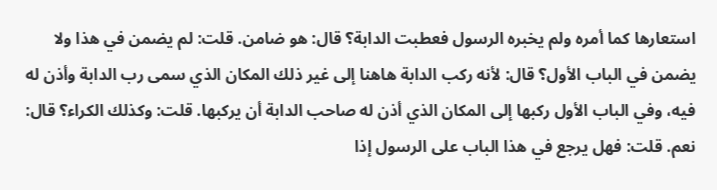استعارها كما أمره ولم يخبره الرسول فعطبت الدابة؟ قال: هو ضامن. قلت: لم يضمن في هذا ولا يضمن في الباب الأول؟ قال: لأنه ركب الدابة هاهنا إلى غير ذلك المكان الذي سمى رب الدابة وأذن له فيه، وفي الباب الأول ركبها إلى المكان الذي أذن له صاحب الدابة أن يركبها. قلت: وكذلك الكراء؟ قال: نعم. قلت: فهل يرجع في هذا الباب على الرسول إذا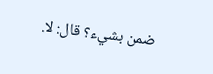ضمن بشيء؟ قال: لا.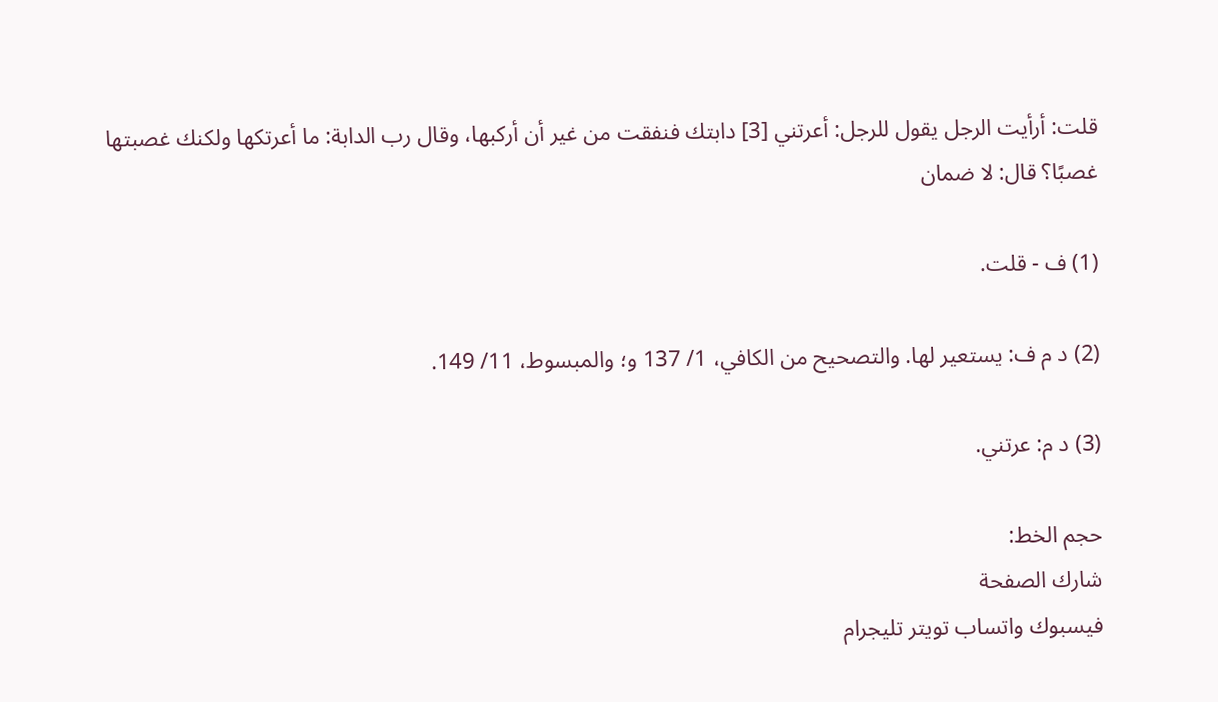قلت: أرأيت الرجل يقول للرجل: أعرتني [3] دابتك فنفقت من غير أن أركبها، وقال رب الدابة: ما أعرتكها ولكنك غصبتها غصبًا؟ قال: لا ضمان

(1) ف - قلت.

(2) د م ف: يستعير لها. والتصحيح من الكافي، 1/ 137 و؛ والمبسوط، 11/ 149.

(3) د م: عرتني.

حجم الخط:
شارك الصفحة
فيسبوك واتساب تويتر تليجرام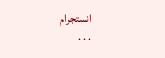انستجرام
. . .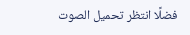فضلًا انتظر تحميل الصوت